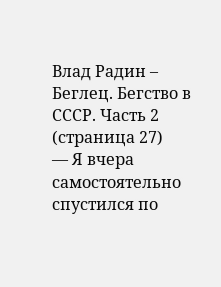Влад Радин – Беглец. Бегство в СССР. Часть 2 (страница 27)
— Я вчера самостоятельно спустился по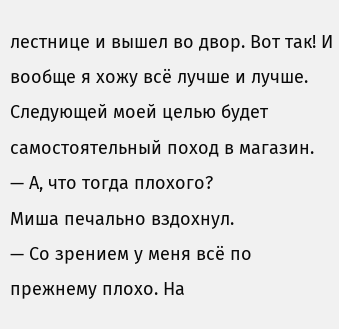лестнице и вышел во двор. Вот так! И вообще я хожу всё лучше и лучше. Следующей моей целью будет самостоятельный поход в магазин.
— А, что тогда плохого?
Миша печально вздохнул.
— Со зрением у меня всё по прежнему плохо. На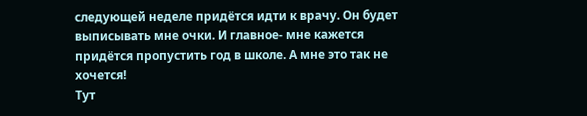следующей неделе придётся идти к врачу. Он будет выписывать мне очки. И главное- мне кажется придётся пропустить год в школе. А мне это так не хочется!
Тут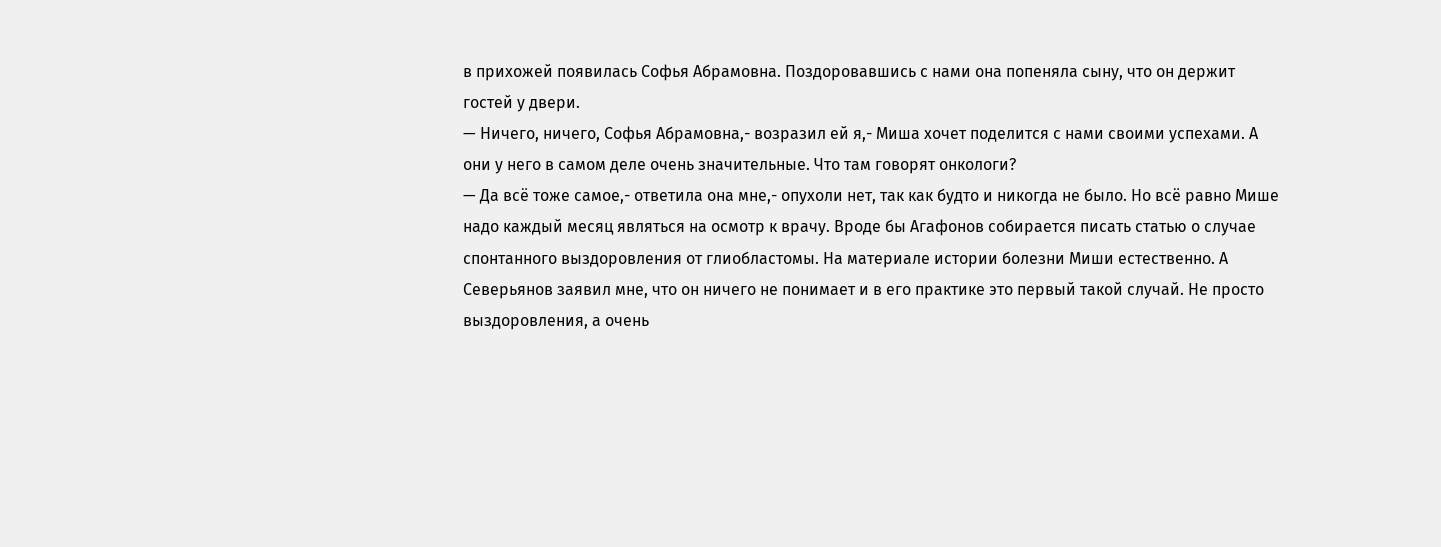в прихожей появилась Софья Абрамовна. Поздоровавшись с нами она попеняла сыну, что он держит гостей у двери.
— Ничего, ничего, Софья Абрамовна,- возразил ей я,- Миша хочет поделится с нами своими успехами. А они у него в самом деле очень значительные. Что там говорят онкологи?
— Да всё тоже самое,- ответила она мне,- опухоли нет, так как будто и никогда не было. Но всё равно Мише надо каждый месяц являться на осмотр к врачу. Вроде бы Агафонов собирается писать статью о случае спонтанного выздоровления от глиобластомы. На материале истории болезни Миши естественно. А Северьянов заявил мне, что он ничего не понимает и в его практике это первый такой случай. Не просто выздоровления, а очень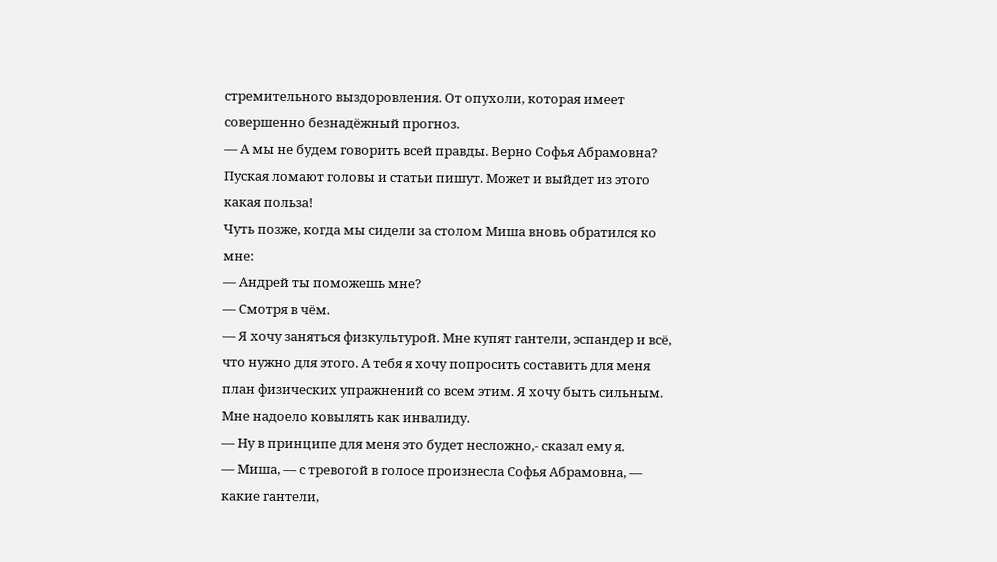стремительного выздоровления. От опухоли, которая имеет совершенно безнадёжный прогноз.
— А мы не будем говорить всей правды. Верно Софья Абрамовна? Пуская ломают головы и статьи пишут. Может и выйдет из этого какая польза!
Чуть позже, когда мы сидели за столом Миша вновь обратился ко мне:
— Андрей ты поможешь мне?
— Смотря в чём.
— Я хочу заняться физкультурой. Мне купят гантели, эспандер и всё, что нужно для этого. А тебя я хочу попросить составить для меня план физических упражнений со всем этим. Я хочу быть сильным. Мне надоело ковылять как инвалиду.
— Ну в принципе для меня это будет несложно,- сказал ему я.
— Миша, — с тревогой в голосе произнесла Софья Абрамовна, — какие гантели,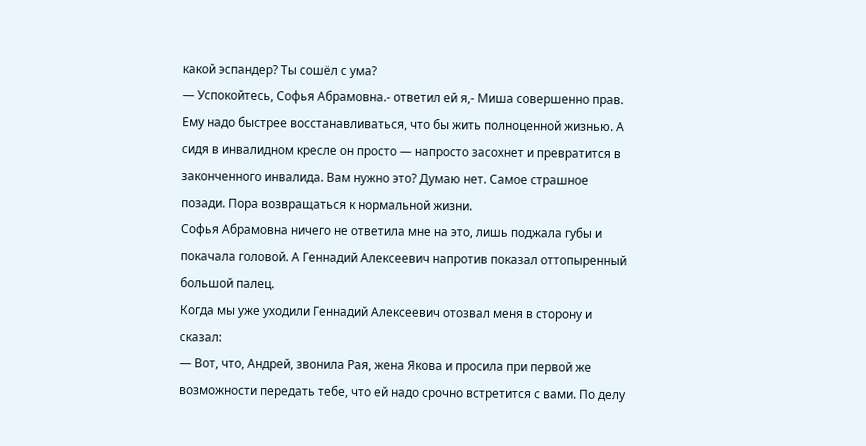какой эспандер? Ты сошёл с ума?
— Успокойтесь, Софья Абрамовна.- ответил ей я,- Миша совершенно прав. Ему надо быстрее восстанавливаться, что бы жить полноценной жизнью. А сидя в инвалидном кресле он просто — напросто засохнет и превратится в законченного инвалида. Вам нужно это? Думаю нет. Самое страшное позади. Пора возвращаться к нормальной жизни.
Софья Абрамовна ничего не ответила мне на это, лишь поджала губы и покачала головой. А Геннадий Алексеевич напротив показал оттопыренный большой палец.
Когда мы уже уходили Геннадий Алексеевич отозвал меня в сторону и сказал:
— Вот, что, Андрей, звонила Рая, жена Якова и просила при первой же возможности передать тебе, что ей надо срочно встретится с вами. По делу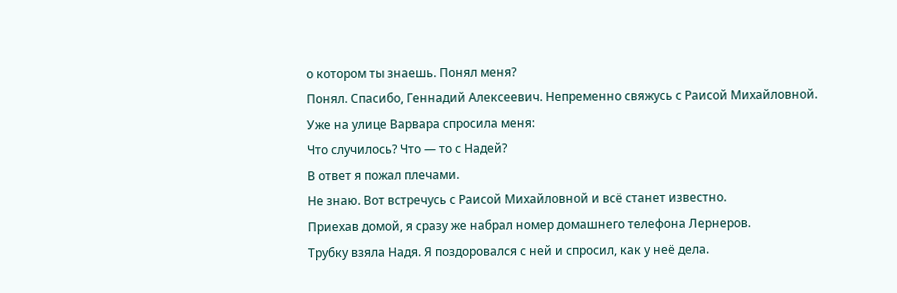о котором ты знаешь. Понял меня?
Понял. Спасибо, Геннадий Алексеевич. Непременно свяжусь с Раисой Михайловной.
Уже на улице Варвара спросила меня:
Что случилось? Что — то с Надей?
В ответ я пожал плечами.
Не знаю. Вот встречусь с Раисой Михайловной и всё станет известно.
Приехав домой, я сразу же набрал номер домашнего телефона Лернеров.
Трубку взяла Надя. Я поздоровался с ней и спросил, как у неё дела.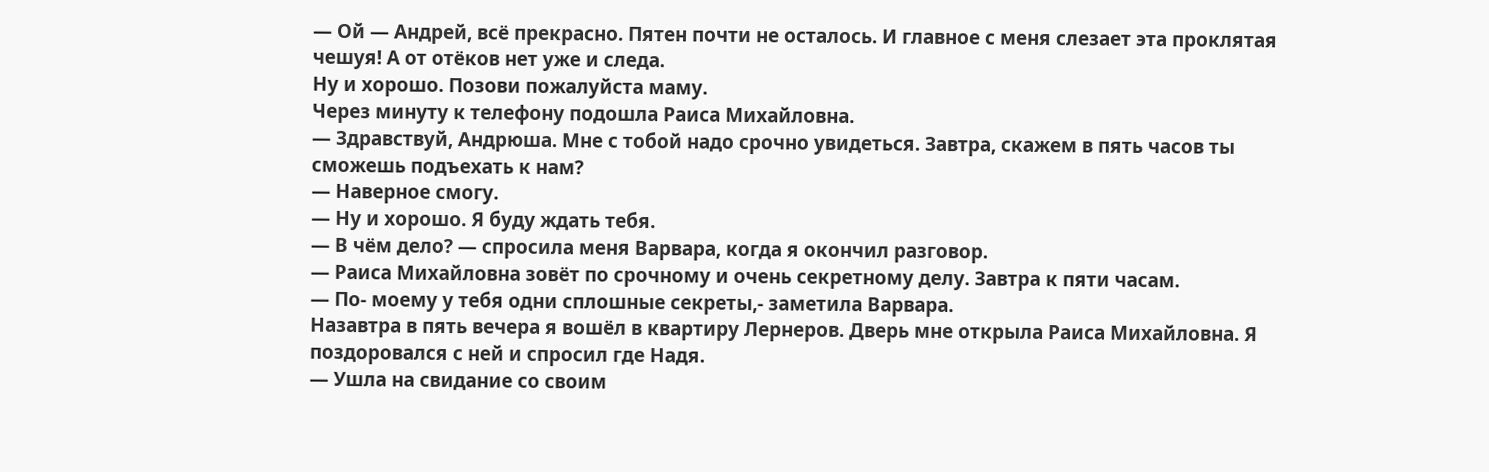— Ой — Андрей, всё прекрасно. Пятен почти не осталось. И главное с меня слезает эта проклятая чешуя! А от отёков нет уже и следа.
Ну и хорошо. Позови пожалуйста маму.
Через минуту к телефону подошла Раиса Михайловна.
— Здравствуй, Андрюша. Мне с тобой надо срочно увидеться. Завтра, скажем в пять часов ты сможешь подъехать к нам?
— Наверное смогу.
— Ну и хорошо. Я буду ждать тебя.
— В чём дело? — спросила меня Варвара, когда я окончил разговор.
— Раиса Михайловна зовёт по срочному и очень секретному делу. Завтра к пяти часам.
— По- моему у тебя одни сплошные секреты,- заметила Варвара.
Назавтра в пять вечера я вошёл в квартиру Лернеров. Дверь мне открыла Раиса Михайловна. Я поздоровался с ней и спросил где Надя.
— Ушла на свидание со своим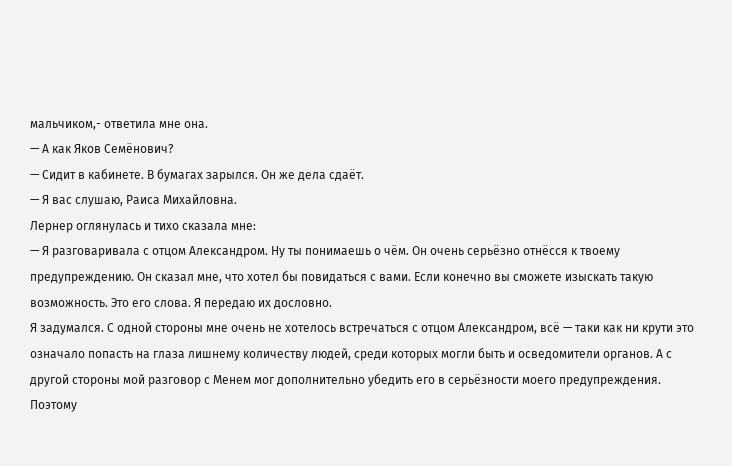мальчиком,- ответила мне она.
— А как Яков Семёнович?
— Сидит в кабинете. В бумагах зарылся. Он же дела сдаёт.
— Я вас слушаю, Раиса Михайловна.
Лернер оглянулась и тихо сказала мне:
— Я разговаривала с отцом Александром. Ну ты понимаешь о чём. Он очень серьёзно отнёсся к твоему предупреждению. Он сказал мне, что хотел бы повидаться с вами. Если конечно вы сможете изыскать такую возможность. Это его слова. Я передаю их дословно.
Я задумался. С одной стороны мне очень не хотелось встречаться с отцом Александром, всё — таки как ни крути это означало попасть на глаза лишнему количеству людей, среди которых могли быть и осведомители органов. А с другой стороны мой разговор с Менем мог дополнительно убедить его в серьёзности моего предупреждения. Поэтому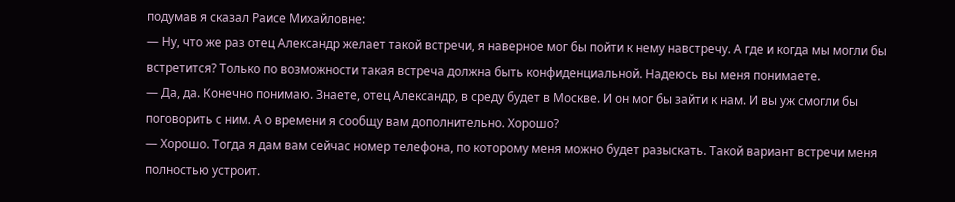подумав я сказал Раисе Михайловне:
— Ну, что же раз отец Александр желает такой встречи, я наверное мог бы пойти к нему навстречу. А где и когда мы могли бы встретится? Только по возможности такая встреча должна быть конфиденциальной. Надеюсь вы меня понимаете.
— Да, да. Конечно понимаю. Знаете, отец Александр, в среду будет в Москве. И он мог бы зайти к нам. И вы уж смогли бы поговорить с ним. А о времени я сообщу вам дополнительно. Хорошо?
— Хорошо. Тогда я дам вам сейчас номер телефона, по которому меня можно будет разыскать. Такой вариант встречи меня полностью устроит.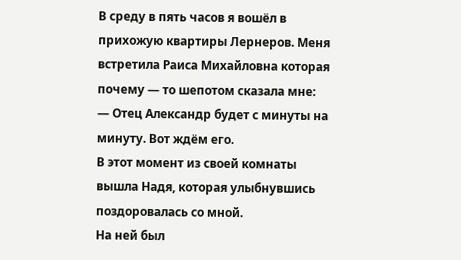В среду в пять часов я вошёл в прихожую квартиры Лернеров. Меня встретила Раиса Михайловна которая почему — то шепотом сказала мне:
— Отец Александр будет с минуты на минуту. Вот ждём его.
В этот момент из своей комнаты вышла Надя, которая улыбнувшись поздоровалась со мной.
На ней был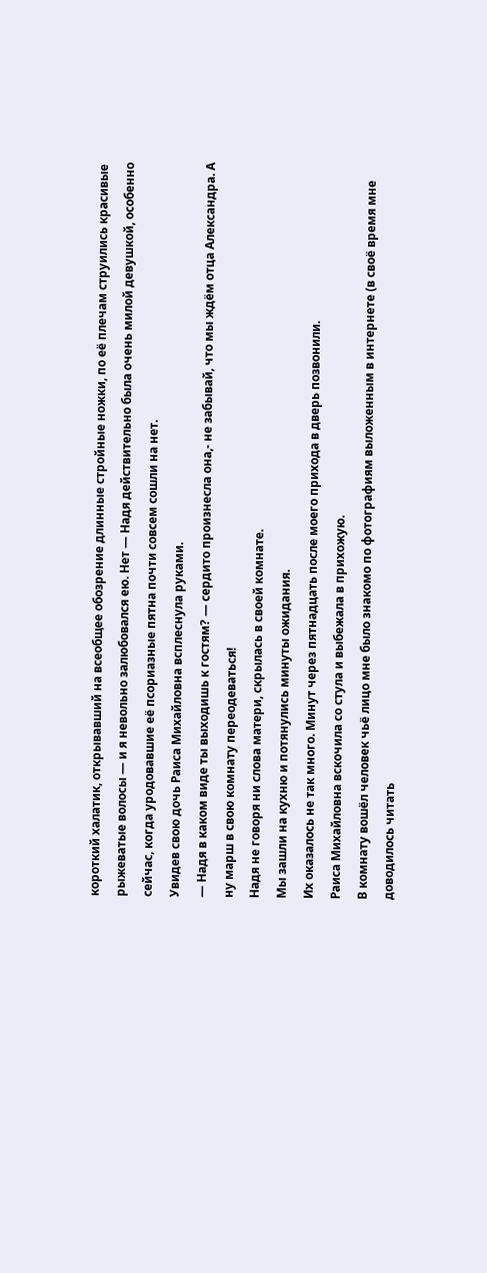короткий халатик, открывавший на всеобщее обозрение длинные стройные ножки, по её плечам струились красивые рыжеватые волосы — и я невольно залюбовался ею. Нет — Надя действительно была очень милой девушкой, особенно сейчас, когда уродовавшие её псориазные пятна почти совсем сошли на нет.
Увидев свою дочь Раиса Михайловна всплеснула руками.
— Надя в каком виде ты выходишь к гостям? — сердито произнесла она,- не забывай, что мы ждём отца Александра. А ну марш в свою комнату переодеваться!
Надя не говоря ни слова матери, скрылась в своей комнате.
Мы зашли на кухню и потянулись минуты ожидания.
Их оказалось не так много. Минут через пятнадцать после моего прихода в дверь позвонили.
Раиса Михайловна вскочила со стула и выбежала в прихожую.
В комнату вошёл человек чьё лицо мне было знакомо по фотографиям выложенным в интернете (в своё время мне доводилось читать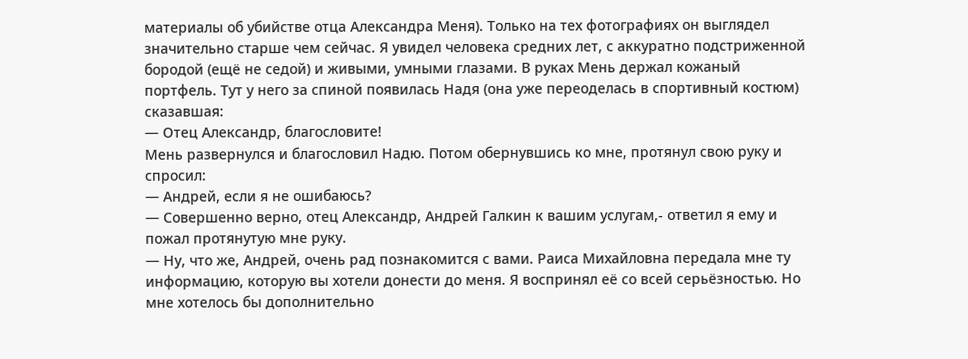материалы об убийстве отца Александра Меня). Только на тех фотографиях он выглядел значительно старше чем сейчас. Я увидел человека средних лет, с аккуратно подстриженной бородой (ещё не седой) и живыми, умными глазами. В руках Мень держал кожаный портфель. Тут у него за спиной появилась Надя (она уже переоделась в спортивный костюм) сказавшая:
— Отец Александр, благословите!
Мень развернулся и благословил Надю. Потом обернувшись ко мне, протянул свою руку и спросил:
— Андрей, если я не ошибаюсь?
— Совершенно верно, отец Александр, Андрей Галкин к вашим услугам,- ответил я ему и пожал протянутую мне руку.
— Ну, что же, Андрей, очень рад познакомится с вами. Раиса Михайловна передала мне ту информацию, которую вы хотели донести до меня. Я воспринял её со всей серьёзностью. Но мне хотелось бы дополнительно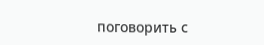поговорить с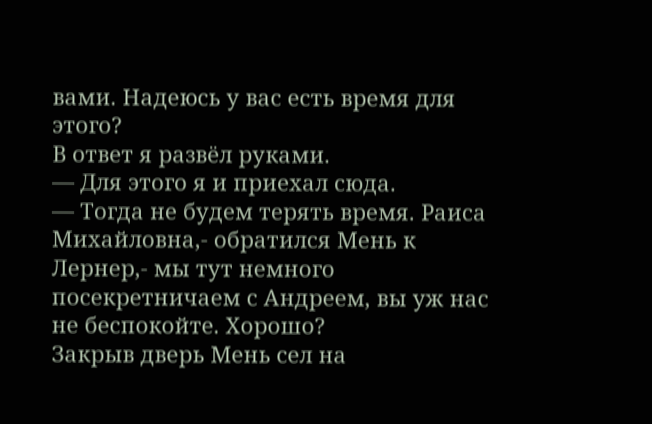вами. Надеюсь у вас есть время для этого?
В ответ я развёл руками.
— Для этого я и приехал сюда.
— Тогда не будем терять время. Раиса Михайловна,- обратился Мень к Лернер,- мы тут немного посекретничаем с Андреем, вы уж нас не беспокойте. Хорошо?
Закрыв дверь Мень сел на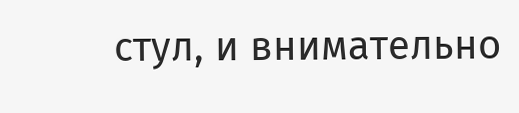стул, и внимательно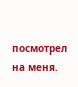посмотрел на меня.